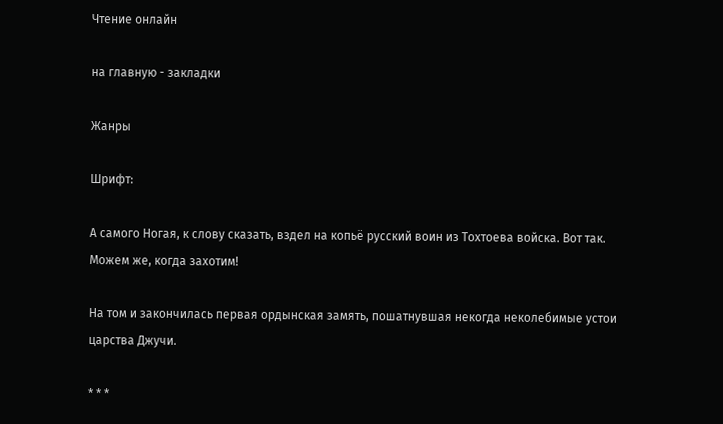Чтение онлайн

на главную - закладки

Жанры

Шрифт:

А самого Ногая, к слову сказать, вздел на копьё русский воин из Тохтоева войска. Вот так. Можем же, когда захотим!

На том и закончилась первая ордынская замять, пошатнувшая некогда неколебимые устои царства Джучи.

* * *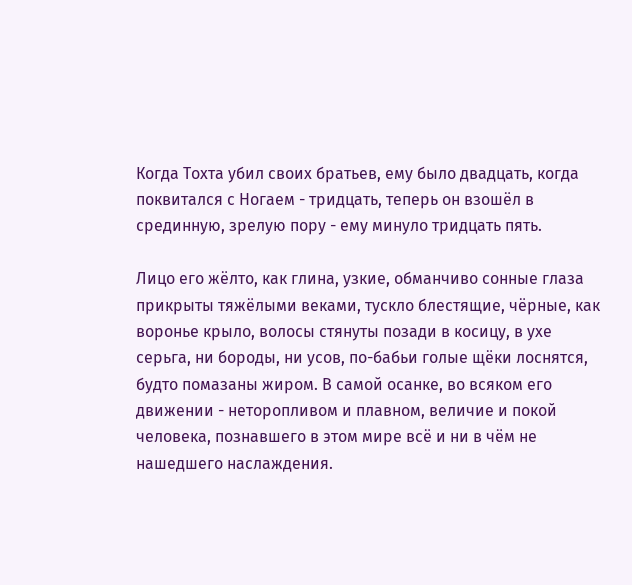Когда Тохта убил своих братьев, ему было двадцать, когда поквитался с Ногаем - тридцать, теперь он взошёл в срединную, зрелую пору - ему минуло тридцать пять.

Лицо его жёлто, как глина, узкие, обманчиво сонные глаза прикрыты тяжёлыми веками, тускло блестящие, чёрные, как воронье крыло, волосы стянуты позади в косицу, в ухе серьга, ни бороды, ни усов, по-бабьи голые щёки лоснятся, будто помазаны жиром. В самой осанке, во всяком его движении - неторопливом и плавном, величие и покой человека, познавшего в этом мире всё и ни в чём не нашедшего наслаждения.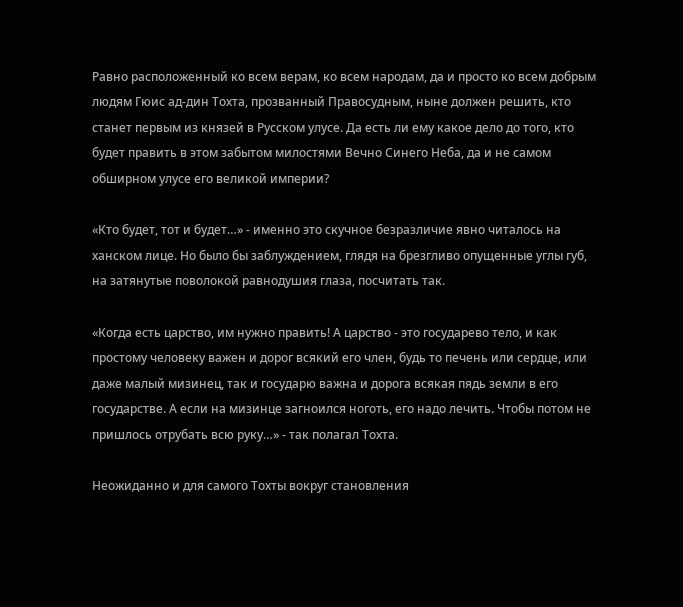Равно расположенный ко всем верам, ко всем народам, да и просто ко всем добрым людям Гюис ад-дин Тохта, прозванный Правосудным, ныне должен решить, кто станет первым из князей в Русском улусе. Да есть ли ему какое дело до того, кто будет править в этом забытом милостями Вечно Синего Неба, да и не самом обширном улусе его великой империи?

«Кто будет, тот и будет…» - именно это скучное безразличие явно читалось на ханском лице. Но было бы заблуждением, глядя на брезгливо опущенные углы губ, на затянутые поволокой равнодушия глаза, посчитать так.

«Когда есть царство, им нужно править! А царство - это государево тело, и как простому человеку важен и дорог всякий его член, будь то печень или сердце, или даже малый мизинец, так и государю важна и дорога всякая пядь земли в его государстве. А если на мизинце загноился ноготь, его надо лечить. Чтобы потом не пришлось отрубать всю руку…» - так полагал Тохта.

Неожиданно и для самого Тохты вокруг становления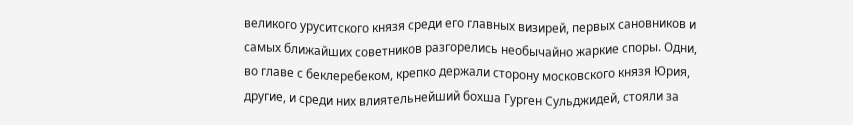великого уруситского князя среди его главных визирей, первых сановников и самых ближайших советников разгорелись необычайно жаркие споры. Одни, во главе с беклеребеком, крепко держали сторону московского князя Юрия, другие, и среди них влиятельнейший бохша Гурген Сульджидей, стояли за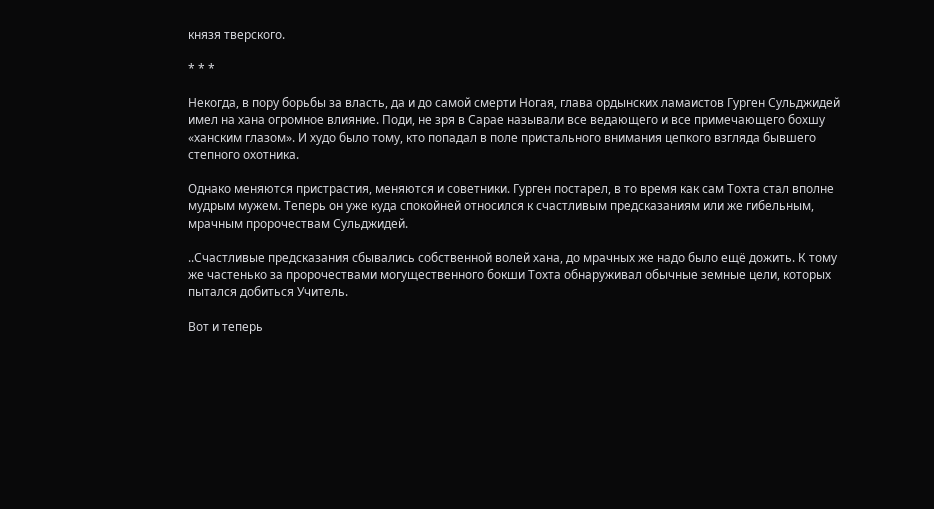князя тверского.

* * *

Некогда, в пору борьбы за власть, да и до самой смерти Ногая, глава ордынских ламаистов Гурген Сульджидей имел на хана огромное влияние. Поди, не зря в Сарае называли все ведающего и все примечающего бохшу «ханским глазом». И худо было тому, кто попадал в поле пристального внимания цепкого взгляда бывшего степного охотника.

Однако меняются пристрастия, меняются и советники. Гурген постарел, в то время как сам Тохта стал вполне мудрым мужем. Теперь он уже куда спокойней относился к счастливым предсказаниям или же гибельным, мрачным пророчествам Сульджидей.

..Счастливые предсказания сбывались собственной волей хана, до мрачных же надо было ещё дожить. К тому же частенько за пророчествами могущественного бокши Тохта обнаруживал обычные земные цели, которых пытался добиться Учитель.

Вот и теперь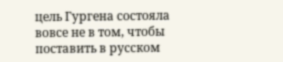цель Гургена состояла вовсе не в том, чтобы поставить в русском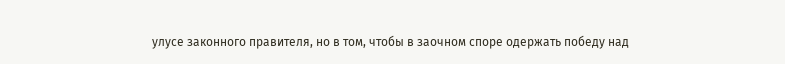улусе законного правителя, но в том, чтобы в заочном споре одержать победу над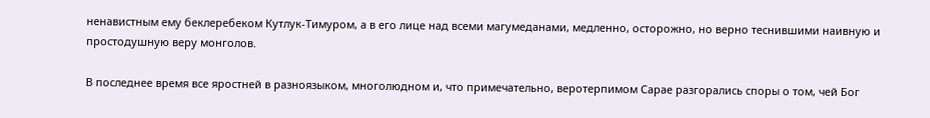ненавистным ему беклеребеком Кутлук-Тимуром, а в его лице над всеми магумеданами, медленно, осторожно, но верно теснившими наивную и простодушную веру монголов.

В последнее время все яростней в разноязыком, многолюдном и, что примечательно, веротерпимом Сарае разгорались споры о том, чей Бог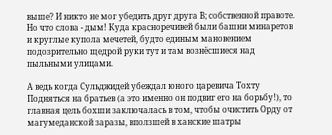выше? И никто не мог убедить друг друга В; собственной правоте. Но что слова - дым! Куда красноречивей были башни минаретов и круглые купола мечетей, будто единым мановением подозрительно щедрой руки тут и там вознёсшиеся над пыльными улицами.

А ведь когда Сульджидей убеждал юного царевича Тохту Подняться на братьев (а это именно он подвиг его на борьбу!), то главная цель бохши заключалась в том, чтобы очистить Орду от магумеданской заразы, вползшей в ханские шатры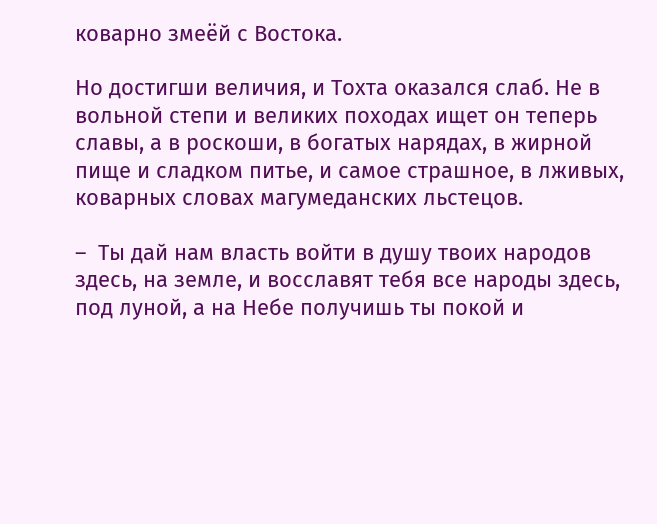коварно змеёй с Востока.

Но достигши величия, и Тохта оказался слаб. Не в вольной степи и великих походах ищет он теперь славы, а в роскоши, в богатых нарядах, в жирной пище и сладком питье, и самое страшное, в лживых, коварных словах магумеданских льстецов.

–  Ты дай нам власть войти в душу твоих народов здесь, на земле, и восславят тебя все народы здесь, под луной, а на Небе получишь ты покой и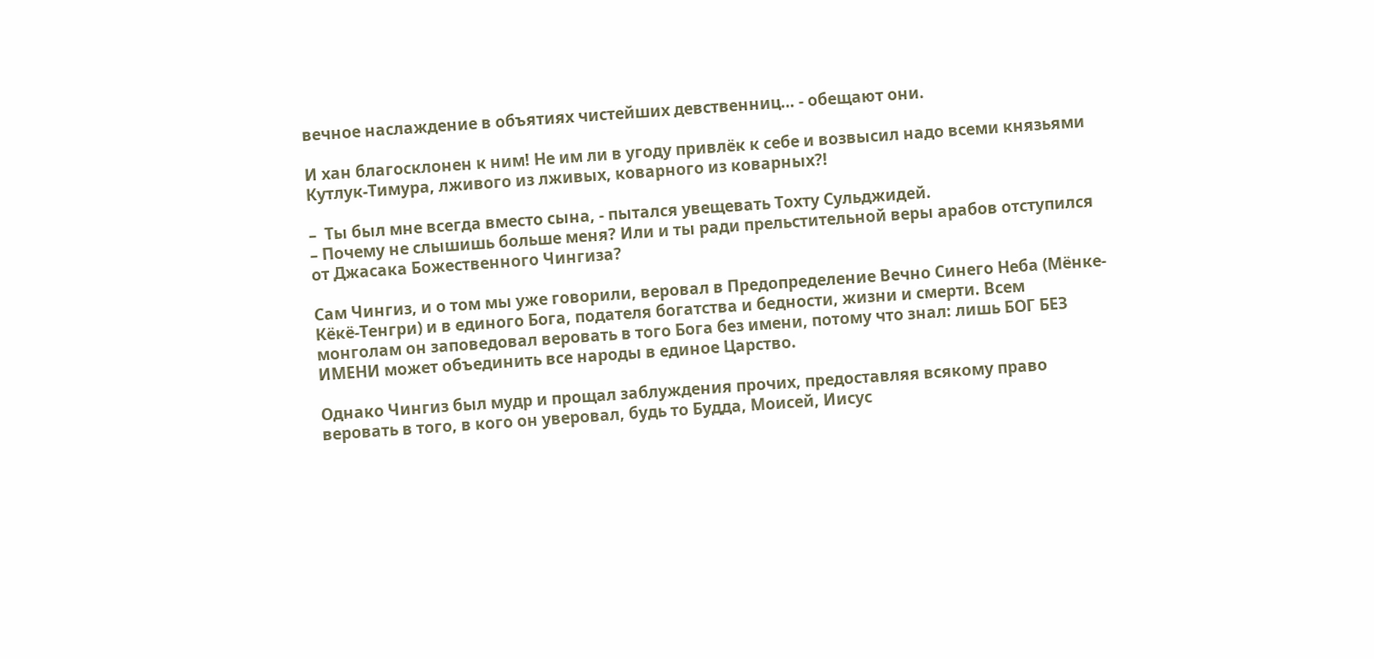вечное наслаждение в объятиях чистейших девственниц… - обещают они.

И хан благосклонен к ним! Не им ли в угоду привлёк к себе и возвысил надо всеми князьями Кутлук-Тимура, лживого из лживых, коварного из коварных?!

–  Ты был мне всегда вместо сына, - пытался увещевать Тохту Сульджидей.
– Почему не слышишь больше меня? Или и ты ради прельстительной веры арабов отступился от Джасака Божественного Чингиза?

Сам Чингиз, и о том мы уже говорили, веровал в Предопределение Вечно Синего Неба (Мёнке-Кёкё-Тенгри) и в единого Бога, подателя богатства и бедности, жизни и смерти. Всем монголам он заповедовал веровать в того Бога без имени, потому что знал: лишь БОГ БЕЗ ИМЕНИ может объединить все народы в единое Царство.

Однако Чингиз был мудр и прощал заблуждения прочих, предоставляя всякому право веровать в того, в кого он уверовал, будь то Будда, Моисей, Иисус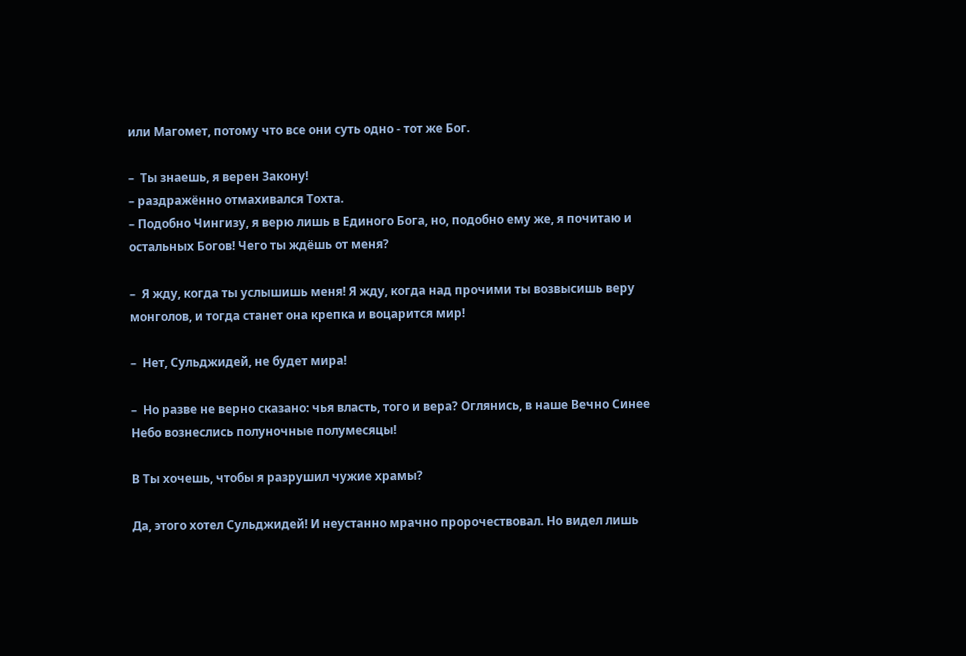или Магомет, потому что все они суть одно - тот же Бог.

–  Ты знаешь, я верен Закону!
– раздражённо отмахивался Тохта.
– Подобно Чингизу, я верю лишь в Единого Бога, но, подобно ему же, я почитаю и остальных Богов! Чего ты ждёшь от меня?

–  Я жду, когда ты услышишь меня! Я жду, когда над прочими ты возвысишь веру монголов, и тогда станет она крепка и воцарится мир!

–  Нет, Сульджидей, не будет мира!

–  Но разве не верно сказано: чья власть, того и вера? Оглянись, в наше Вечно Синее Небо вознеслись полуночные полумесяцы!

В Ты хочешь, чтобы я разрушил чужие храмы?

Да, этого хотел Сульджидей! И неустанно мрачно пророчествовал. Но видел лишь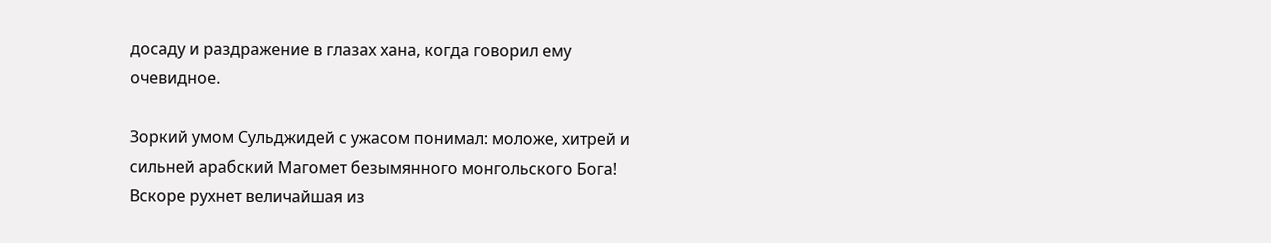досаду и раздражение в глазах хана, когда говорил ему очевидное.

Зоркий умом Сульджидей с ужасом понимал: моложе, хитрей и сильней арабский Магомет безымянного монгольского Бога! Вскоре рухнет величайшая из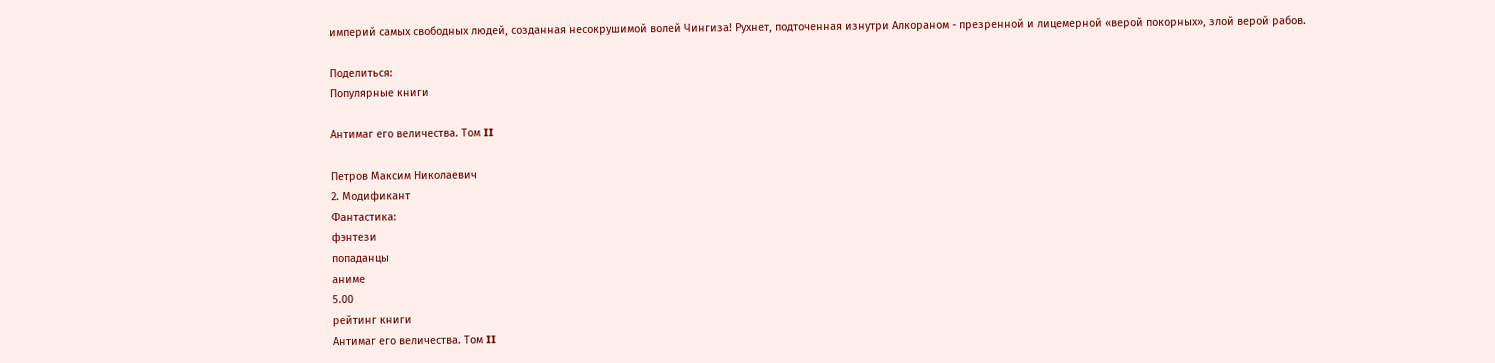империй самых свободных людей, созданная несокрушимой волей Чингиза! Рухнет, подточенная изнутри Алкораном - презренной и лицемерной «верой покорных», злой верой рабов.

Поделиться:
Популярные книги

Антимаг его величества. Том II

Петров Максим Николаевич
2. Модификант
Фантастика:
фэнтези
попаданцы
аниме
5.00
рейтинг книги
Антимаг его величества. Том II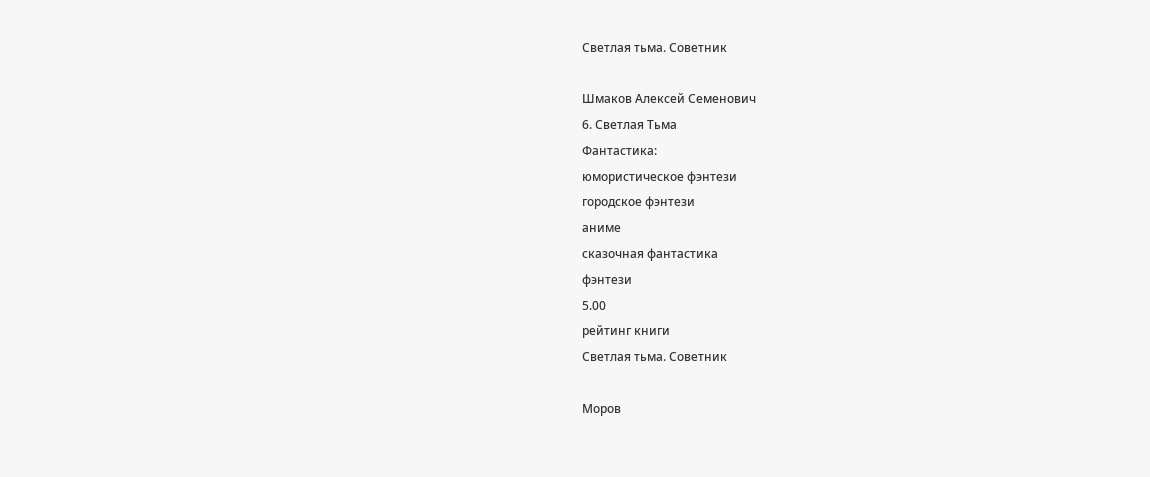Светлая тьма. Советник

Шмаков Алексей Семенович
6. Светлая Тьма
Фантастика:
юмористическое фэнтези
городское фэнтези
аниме
сказочная фантастика
фэнтези
5.00
рейтинг книги
Светлая тьма. Советник

Моров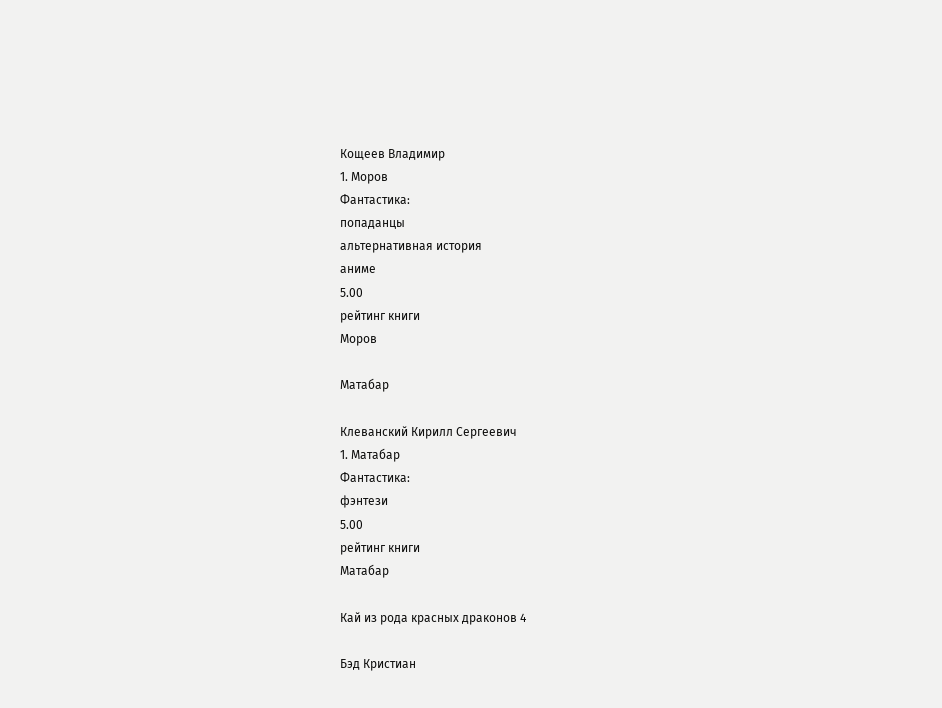Кощеев Владимир
1. Моров
Фантастика:
попаданцы
альтернативная история
аниме
5.00
рейтинг книги
Моров

Матабар

Клеванский Кирилл Сергеевич
1. Матабар
Фантастика:
фэнтези
5.00
рейтинг книги
Матабар

Кай из рода красных драконов 4

Бэд Кристиан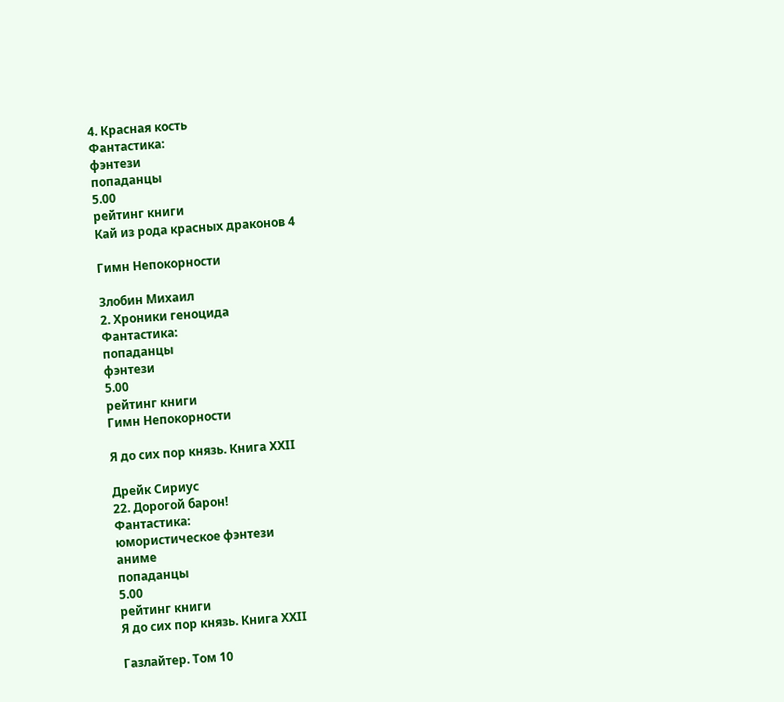4. Красная кость
Фантастика:
фэнтези
попаданцы
5.00
рейтинг книги
Кай из рода красных драконов 4

Гимн Непокорности

Злобин Михаил
2. Хроники геноцида
Фантастика:
попаданцы
фэнтези
5.00
рейтинг книги
Гимн Непокорности

Я до сих пор князь. Книга XXII

Дрейк Сириус
22. Дорогой барон!
Фантастика:
юмористическое фэнтези
аниме
попаданцы
5.00
рейтинг книги
Я до сих пор князь. Книга XXII

Газлайтер. Том 10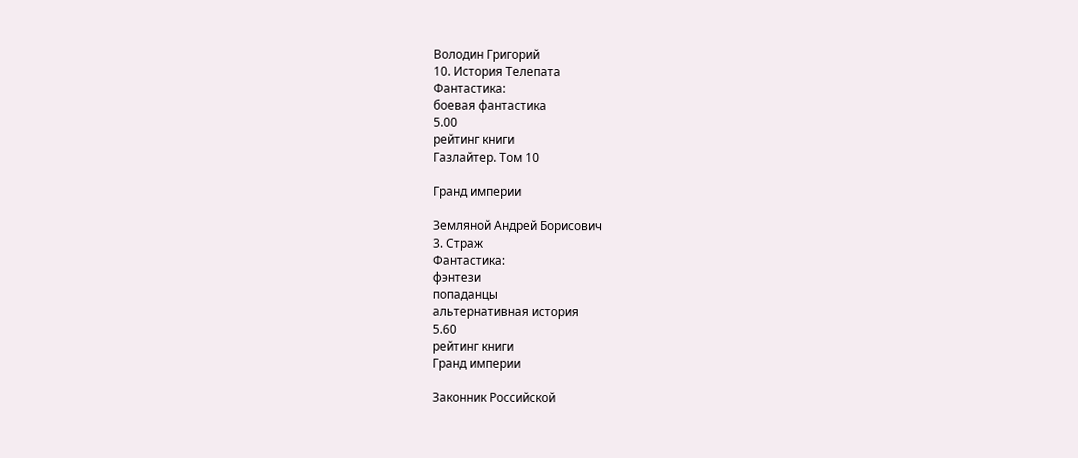Володин Григорий
10. История Телепата
Фантастика:
боевая фантастика
5.00
рейтинг книги
Газлайтер. Том 10

Гранд империи

Земляной Андрей Борисович
3. Страж
Фантастика:
фэнтези
попаданцы
альтернативная история
5.60
рейтинг книги
Гранд империи

Законник Российской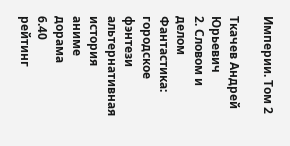Империи. Том 2

Ткачев Андрей Юрьевич
2. Словом и делом
Фантастика:
городское фэнтези
альтернативная история
аниме
дорама
6.40
рейтинг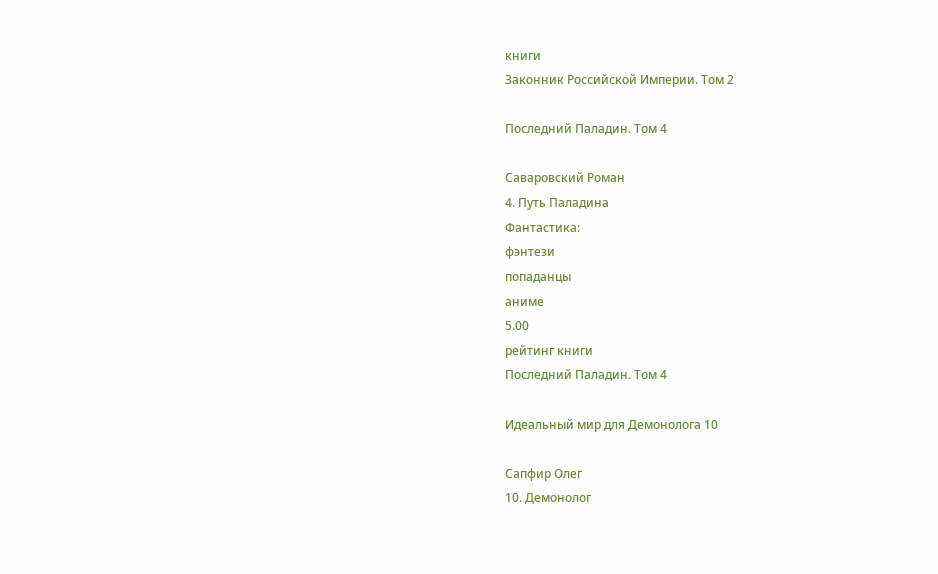книги
Законник Российской Империи. Том 2

Последний Паладин. Том 4

Саваровский Роман
4. Путь Паладина
Фантастика:
фэнтези
попаданцы
аниме
5.00
рейтинг книги
Последний Паладин. Том 4

Идеальный мир для Демонолога 10

Сапфир Олег
10. Демонолог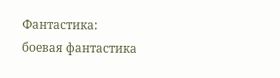Фантастика:
боевая фантастика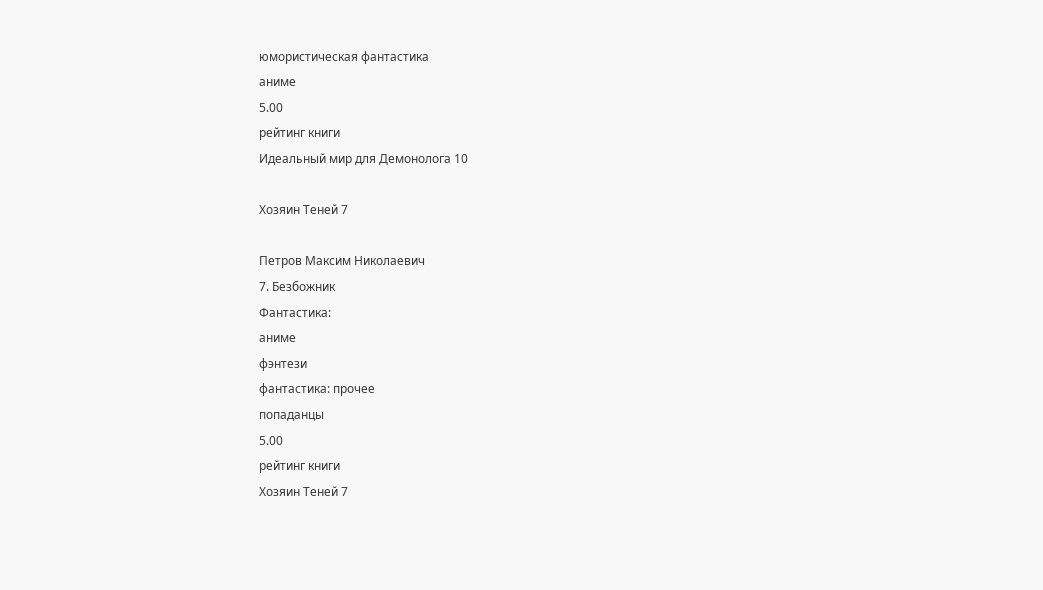юмористическая фантастика
аниме
5.00
рейтинг книги
Идеальный мир для Демонолога 10

Хозяин Теней 7

Петров Максим Николаевич
7. Безбожник
Фантастика:
аниме
фэнтези
фантастика: прочее
попаданцы
5.00
рейтинг книги
Хозяин Теней 7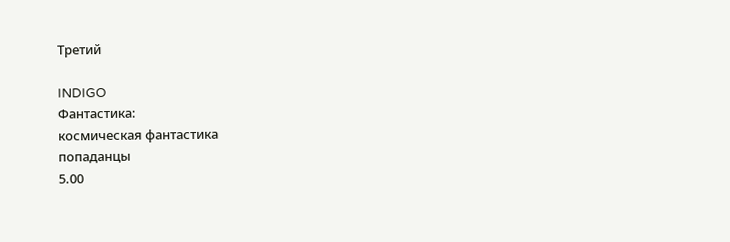Третий

INDIGO
Фантастика:
космическая фантастика
попаданцы
5.00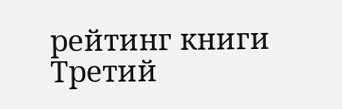рейтинг книги
Третий